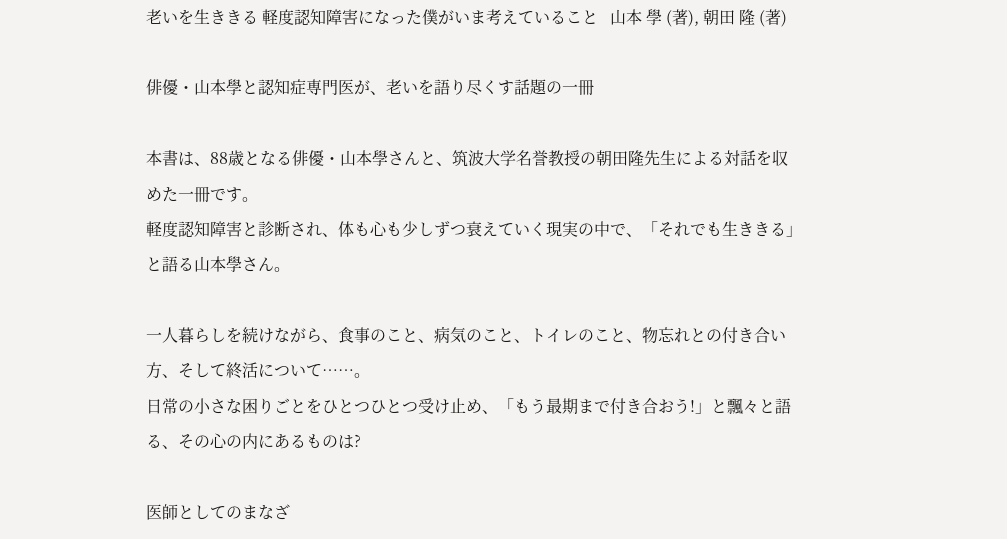老いを生ききる 軽度認知障害になった僕がいま考えていること   山本 學 (著), 朝田 隆 (著)

俳優・山本學と認知症専門医が、老いを語り尽くす話題の一冊

本書は、88歳となる俳優・山本學さんと、筑波大学名誉教授の朝田隆先生による対話を収めた一冊です。
軽度認知障害と診断され、体も心も少しずつ衰えていく現実の中で、「それでも生ききる」と語る山本學さん。

一人暮らしを続けながら、食事のこと、病気のこと、トイレのこと、物忘れとの付き合い方、そして終活について……。
日常の小さな困りごとをひとつひとつ受け止め、「もう最期まで付き合おう!」と飄々と語る、その心の内にあるものは?

医師としてのまなざ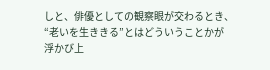しと、俳優としての観察眼が交わるとき、“老いを生ききる”とはどういうことかが
浮かび上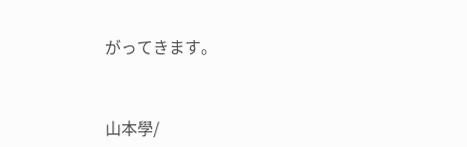がってきます。


山本學/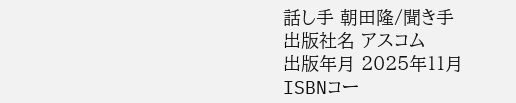話し手 朝田隆/聞き手
出版社名 アスコム
出版年月 2025年11月
ISBNコー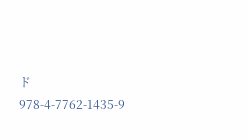ド 978-4-7762-1435-9